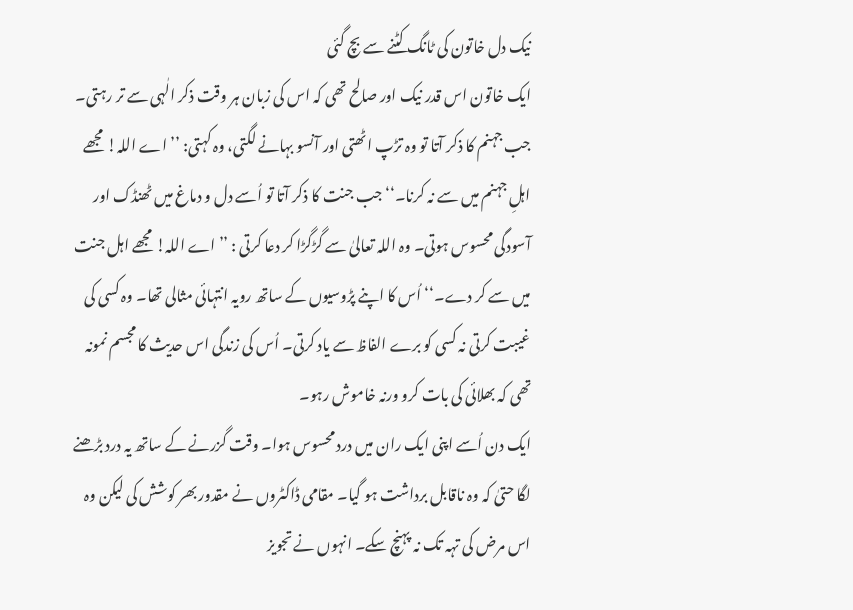نیک دل خاتون کی ٹانگ کٹنے سے بچ گئی
ایک خاتون اس قدر نیک اور صالح تھی کہ اس کی زبان ہر وقت ذکر الٰہی سے تر رہتی۔ جب جہنم کا ذکر آتا تو وہ تڑپ اٹھتی اور آنسو بہانے لگتی، وہ کہتی: ’’اے اللہ! مجھے اہلِ جہنم میں سے نہ کرنا۔‘‘ جب جنت کا ذکر آتا تو اُسے دل و دماغ میں ٹھنڈک اور آسودگی محسوس ہوتی۔ وہ اللہ تعالیٰ سے گڑگڑا کر دعا کرتی : ’’اے اللہ! مجھے اہل جنت میں سے کر دے۔‘‘ اُس کا اپنے پڑوسیوں کے ساتھ رویہ انتہائی مثالی تھا۔ وہ کسی کی غیبت کرتی نہ کسی کو برے الفاظ سے یاد کرتی۔ اُس کی زندگی اس حدیث کا مجسم نمونہ تھی کہ بھلائی کی بات کرو ورنہ خاموش رہو۔
ایک دن اُسے اپنی ایک ران میں درد محسوس ہوا۔ وقت گزرنے کے ساتھ یہ درد بڑھنے لگا حتیٰ کہ وہ ناقابل برداشت ہو گیا۔ مقامی ڈاکٹروں نے مقدور بھر کوشش کی لیکن وہ اس مرض کی تہہ تک نہ پہنچ سکے۔ انہوں نے تجویز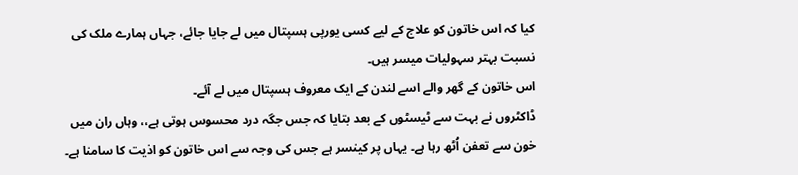کیا کہ اس خاتون کو علاج کے لیے کسی یورپی ہسپتال میں لے جایا جائے، جہاں ہمارے ملک کی نسبت بہتر سہولیات میسر ہیں۔
اس خاتون کے گھر والے اسے لندن کے ایک معروف ہسپتال میں لے آئے۔
ڈاکٹروں نے بہت سے ٹیسٹوں کے بعد بتایا کہ جس جگہ درد محسوس ہوتی ہے،، وہاں ران میں خون سے تعفن اُٹھ رہا ہے۔ یہاں پر کینسر ہے جس کی وجہ سے اس خاتون کو اذیت کا سامنا ہے۔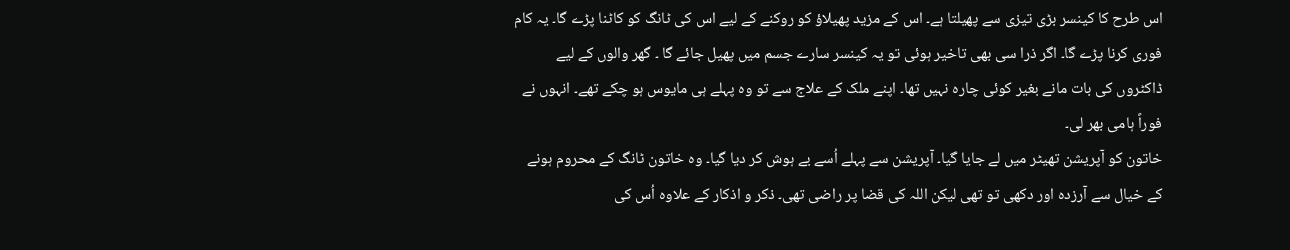اس طرح کا کینسر بڑی تیزی سے پھیلتا ہے۔ اس کے مزید پھیلاؤ کو روکنے کے لیے اس کی ٹانگ کو کاٹنا پڑے گا۔ یہ کام فوری کرنا پڑے گا۔ اگر ذرا سی بھی تاخیر ہوئی تو یہ کینسر سارے جسم میں پھیل جائے گا ۔ گھر والوں کے لیے ڈاکٹروں کی بات مانے بغیر کوئی چارہ نہیں تھا۔ اپنے ملک کے علاج سے تو وہ پہلے ہی مایوس ہو چکے تھے۔ انہوں نے فوراً ہامی بھر لی۔
خاتون کو آپریشن تھیٹر میں لے جایا گیا۔ آپریشن سے پہلے اُسے بے ہوش کر دیا گیا۔ وہ خاتون ٹانگ کے محروم ہونے کے خیال سے آرزدہ اور دکھی تو تھی لیکن اللہ کی قضا پر راضی تھی۔ ذکر و اذکار کے علاوہ اُس کی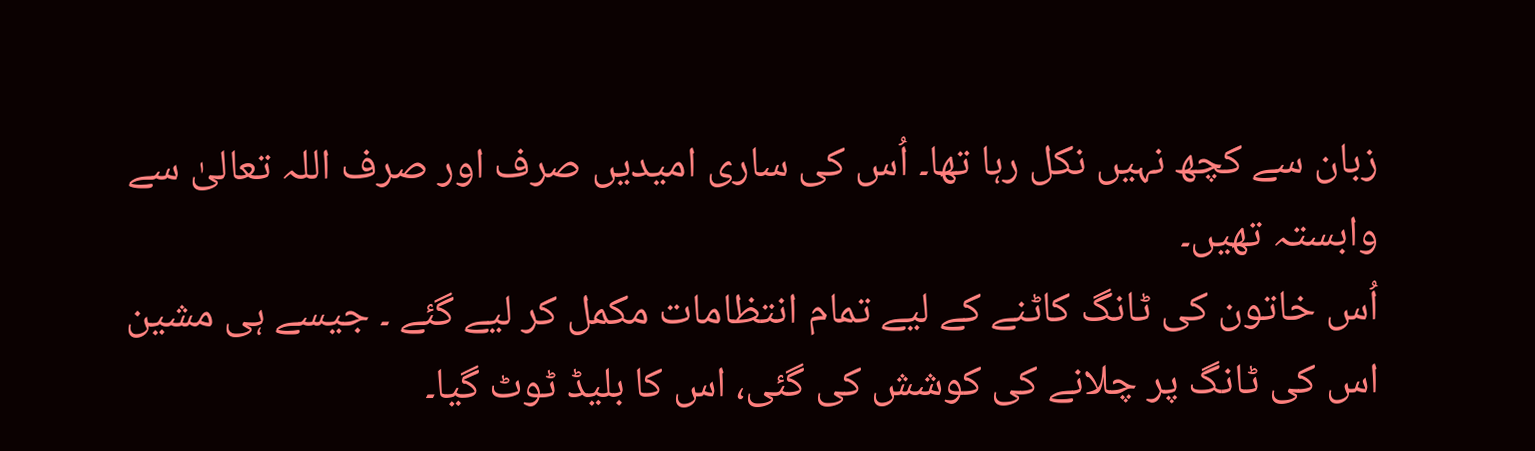زبان سے کچھ نہیں نکل رہا تھا۔ اُس کی ساری امیدیں صرف اور صرف اللہ تعالیٰ سے وابستہ تھیں۔
اُس خاتون کی ٹانگ کاٹنے کے لیے تمام انتظامات مکمل کر لیے گئے ۔ جیسے ہی مشین اس کی ٹانگ پر چلانے کی کوشش کی گئی، اس کا بلیڈ ٹوٹ گیا۔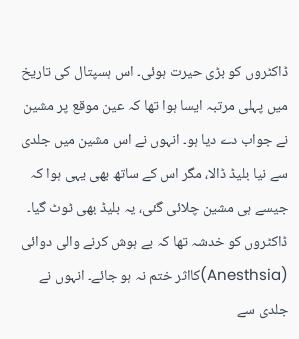ڈاکٹروں کو بڑی حیرت ہوئی۔ اس ہسپتال کی تاریخ میں پہلی مرتبہ ایسا ہوا تھا کہ عین موقع پر مشین نے جواب دے دیا ہو۔ انہوں نے اس مشین میں جلدی سے نیا بلیڈ ڈالا، مگر اس کے ساتھ بھی یہی ہوا کہ جیسے ہی مشین چلائی گئی، یہ بلیڈ بھی ٹوٹ گیا۔
ڈاکٹروں کو خدشہ تھا کہ بے ہوش کرنے والی دوائی (Anesthsia)کااثر ختم نہ ہو جائے۔ انہوں نے جلدی سے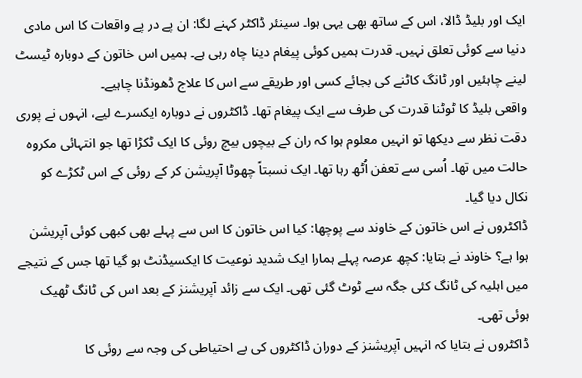ایک اور بلیڈ ڈالا، اس کے ساتھ بھی یہی ہوا۔ سینئر ڈاکٹر کہنے لگا: ان پے در پے واقعات کا اس مادی دنیا سے کوئی تعلق نہیں۔ قدرت ہمیں کوئی پیغام دینا چاہ رہی ہے۔ ہمیں اس خاتون کے دوبارہ ٹیسٹ لینے چاہئیں اور ٹانگ کاٹنے کی بجائے کسی اور طریقے سے اس کا علاج ڈھونڈنا چاہیے۔
واقعی بلیڈ کا ٹوٹنا قدرت کی طرف سے ایک پیغام تھا۔ ڈاکٹروں نے دوبارہ ایکسرے لیے، انہوں نے پوری دقت نظر سے دیکھا تو انہیں معلوم ہوا کہ ران کے بیچوں بیچ روئی کا ایک ٹکڑا تھا جو انتہائی مکروہ حالت میں تھا۔ اُسی سے تعفن اُٹھ رہا تھا۔ ایک نسبتاً چھوٹا آپریشن کر کے روئی کے اس ٹکڑے کو نکال دیا گیا۔
ڈاکٹروں نے اس خاتون کے خاوند سے پوچھا: کیا اس خاتون کا اس سے پہلے بھی کبھی کوئی آپریشن ہوا ہے؟ خاوند نے بتایا: کچھ عرصہ پہلے ہمارا ایک شدید نوعیت کا ایکسیڈنٹ ہو گیا تھا جس کے نتیجے میں اہلیہ کی ٹانگ کئی جگہ سے ٹوٹ گئی تھی۔ ایک سے زائد آپریشنز کے بعد اس کی ٹانگ ٹھیک ہوئی تھی۔
ڈاکٹروں نے بتایا کہ انہیں آپریشنز کے دوران ڈاکٹروں کی بے احتیاطی کی وجہ سے روئی کا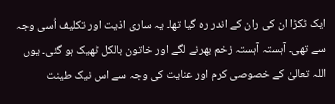ایک ٹکڑا ان کی ران کے اندر رہ گیا تھا۔ یہ ساری اذیت اور تکلیف اُسی وجہ سے تھی۔ آہستہ آہستہ زخم بھرنے لگے اور خاتون بالکل ٹھیک ہو گئی۔ یوں اللہ تعالیٰ کے خصوصی کرم اور عنایت کی وجہ سے اس نیک طینت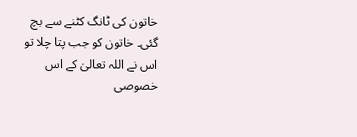خاتون کی ٹانگ کٹنے سے بچ گئی۔ خاتون کو جب پتا چلا تو اس نے اللہ تعالیٰ کے اس خصوصی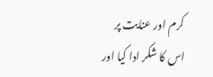کرم اور عنایت پر اس کا شکر ادا کیا اور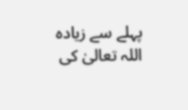پہلے سے زیادہ اللہ تعالیٰ کی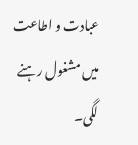عبادت و اطاعت میں مشغول رہنے لگی۔